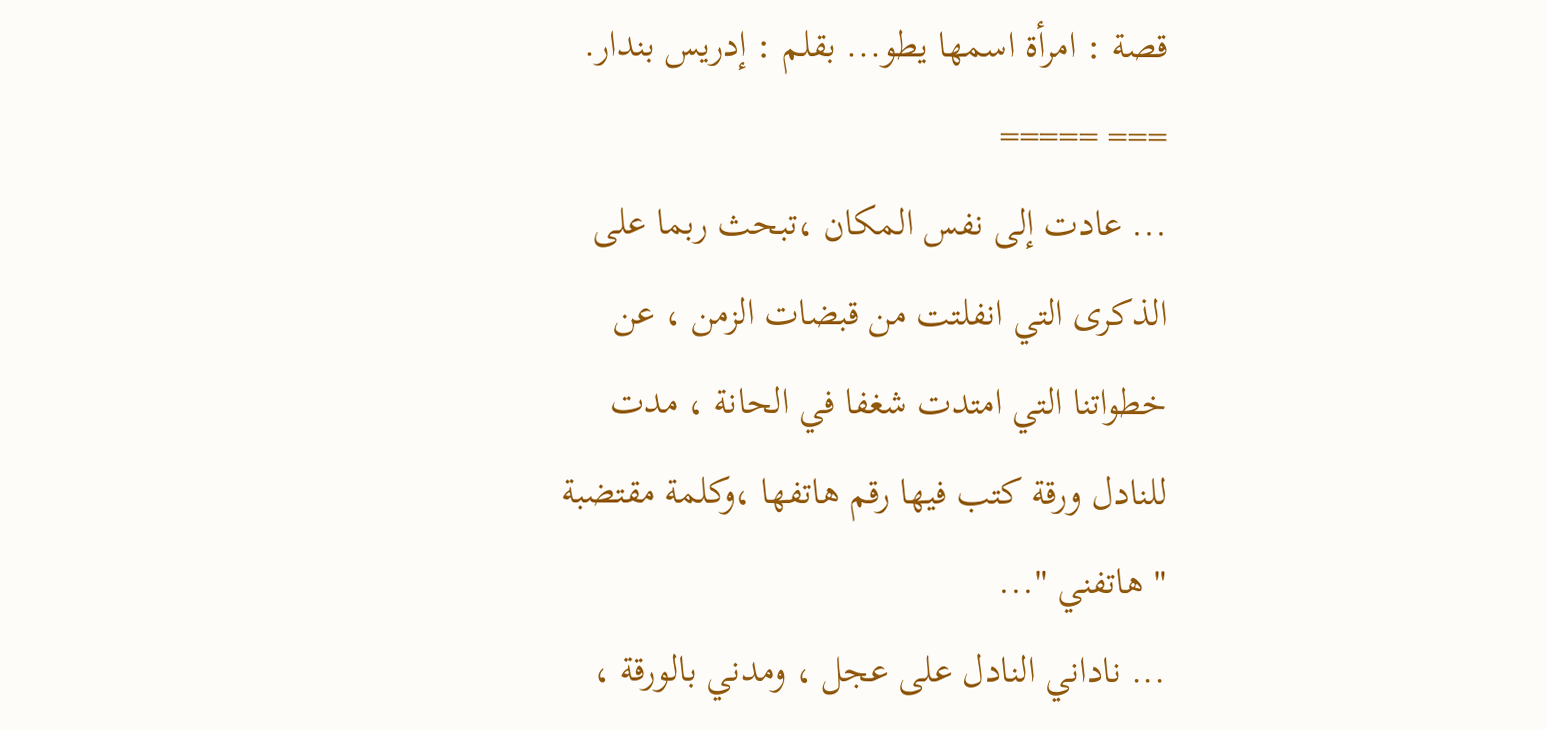قصة : امرأة اسمها يطو... بقلم : إدريس بندار.
=== =====
... عادت إلى نفس المكان ،تبحث ربما على الذكرى التي انفلتت من قبضات الزمن ، عن خطواتنا التي امتدت شغفا في الحانة ، مدت للنادل ورقة كتب فيها رقم هاتفها ،وكلمة مقتضبة " هاتفني "...
... ناداني النادل على عجل ، ومدني بالورقة ،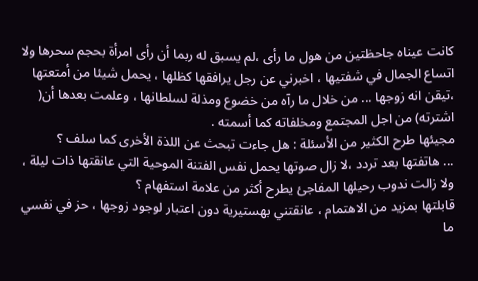كانت عيناه جاحظتين من هول ما رأى ،لم يسبق له ربما أن رأى امرأة بحجم سحرها ولا اتساع الجمال في شفتيها ، اخبرني عن رجل يرافقها كظلها ، يحمل شيئا من أمتعتها ،تيقن انه زوجها ... من خلال ما رآه من خضوع ومذلة لسلطانها ، وعلمت بعدها أن( اشترته) من اجل المجتمع ومخلفاته كما أسمته .
مجيئها طرح الكثير من الأسئلة : هل جاءت تبحث عن اللذة الأخرى كما سلف ؟
... هاتفتها بعد تردد ،لا زال صوتها يحمل نفس الفتنة الموحية التي عانقتها ذات ليلة ، ولا زالت ندوب رحيلها المفاجئ يطرح أكثر من علامة استفهام ؟
قابلتها بمزيد من الاهتمام ، عانقتني بهستيرية دون اعتبار لوجود زوجها ، حز في نفسي ما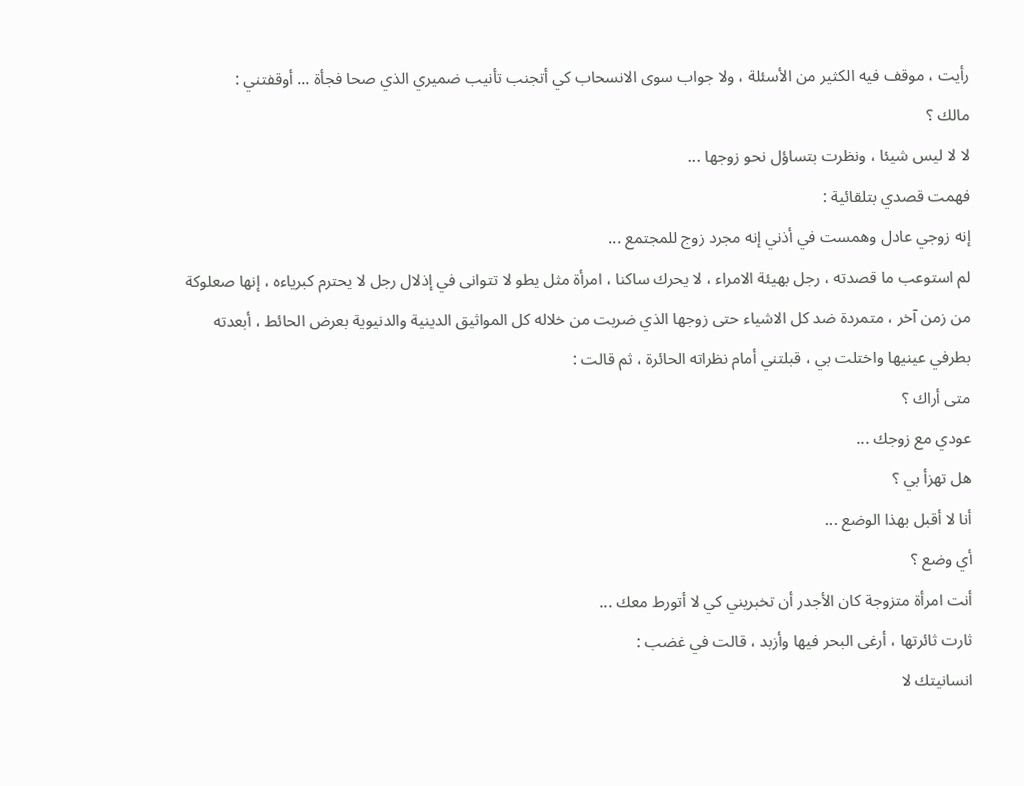رأيت ، موقف فيه الكثير من الأسئلة ، ولا جواب سوى الانسحاب كي أتجنب تأنيب ضميري الذي صحا فجأة ... أوقفتني :
مالك ؟
لا لا ليس شيئا ، ونظرت بتساؤل نحو زوجها ...
فهمت قصدي بتلقائية :
إنه زوجي عادل وهمست في أذني إنه مجرد زوج للمجتمع ...
لم استوعب ما قصدته ، رجل بهيئة الامراء ، لا يحرك ساكنا ، امرأة مثل يطو لا تتوانى في إذلال رجل لا يحترم كبرياءه ، إنها صعلوكة من زمن آخر ، متمردة ضد كل الاشياء حتى زوجها الذي ضربت من خلاله كل المواثيق الدينية والدنيوية بعرض الحائط ، أبعدته بطرفي عينيها واختلت بي ، قبلتني أمام نظراته الحائرة ، ثم قالت :
متى أراك ؟
عودي مع زوجك ...
هل تهزأ بي ؟
أنا لا أقبل بهذا الوضع ...
أي وضع ؟
أنت امرأة متزوجة كان الأجدر أن تخبريني كي لا أتورط معك ...
ثارت ثائرتها ، أرغى البحر فيها وأزبد ، قالت في غضب :
انسانيتك لا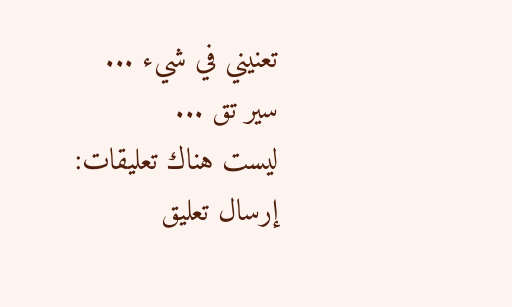تعنيني في شيء ... سير تق ...
ليست هناك تعليقات:
إرسال تعليق